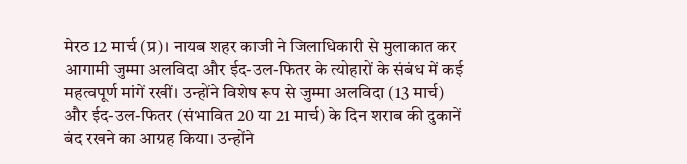मेरठ 12 मार्च (प्र)। नायब शहर काजी ने जिलाधिकारी से मुलाकात कर आगामी जुम्मा अलविदा और ईद-उल-फितर के त्योहारों के संबंध में कई महत्वपूर्ण मांगें रखीं। उन्होंने विशेष रूप से जुम्मा अलविदा (13 मार्च) और ईद-उल-फितर (संभावित 20 या 21 मार्च) के दिन शराब की दुकानें बंद रखने का आग्रह किया। उन्होंने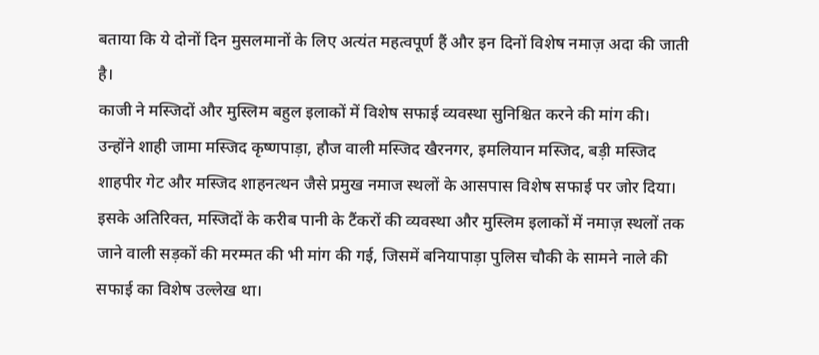बताया कि ये दोनों दिन मुसलमानों के लिए अत्यंत महत्वपूर्ण हैं और इन दिनों विशेष नमाज़ अदा की जाती है।
काजी ने मस्जिदों और मुस्लिम बहुल इलाकों में विशेष सफाई व्यवस्था सुनिश्चित करने की मांग की। उन्होंने शाही जामा मस्जिद कृष्णपाड़ा, हौज वाली मस्जिद खैरनगर, इमलियान मस्जिद, बड़ी मस्जिद शाहपीर गेट और मस्जिद शाहनत्थन जैसे प्रमुख नमाज स्थलों के आसपास विशेष सफाई पर जोर दिया।
इसके अतिरिक्त, मस्जिदों के करीब पानी के टैंकरों की व्यवस्था और मुस्लिम इलाकों में नमाज़ स्थलों तक जाने वाली सड़कों की मरम्मत की भी मांग की गई, जिसमें बनियापाड़ा पुलिस चौकी के सामने नाले की सफाई का विशेष उल्लेख था।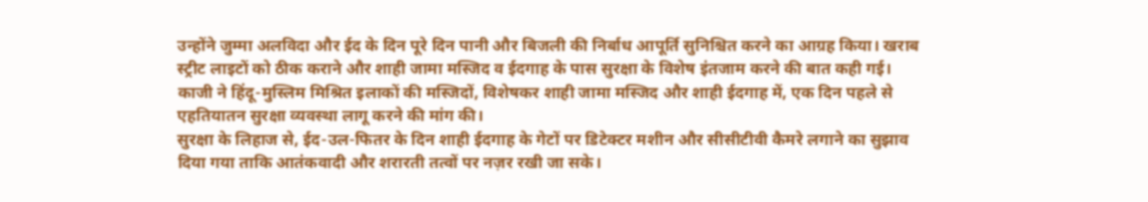उन्होंने जुम्मा अलविदा और ईद के दिन पूरे दिन पानी और बिजली की निर्बाध आपूर्ति सुनिश्चित करने का आग्रह किया। खराब स्ट्रीट लाइटों को ठीक कराने और शाही जामा मस्जिद व ईदगाह के पास सुरक्षा के विशेष इंतजाम करने की बात कही गई। काजी ने हिंदू-मुस्लिम मिश्रित इलाकों की मस्जिदों, विशेषकर शाही जामा मस्जिद और शाही ईदगाह में, एक दिन पहले से एहतियातन सुरक्षा व्यवस्था लागू करने की मांग की।
सुरक्षा के लिहाज से, ईद-उल-फितर के दिन शाही ईदगाह के गेटों पर डिटेक्टर मशीन और सीसीटीवी कैमरे लगाने का सुझाव दिया गया ताकि आतंकवादी और शरारती तत्वों पर नज़र रखी जा सके।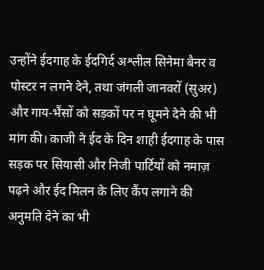उन्होंने ईदगाह के ईदगिर्द अश्लील सिनेमा बैनर व पोस्टर न लगने देने, तथा जंगली जानवरों (सुअर) और गाय-भैंसों को सड़कों पर न घूमने देने की भी मांग की। काजी ने ईद के दिन शाही ईदगाह के पास सड़क पर सियासी और निजी पार्टियों को नमाज़ पढ़ने और ईद मिलन के लिए कैंप लगाने की अनुमति देने का भी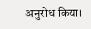अनुरोध किया।